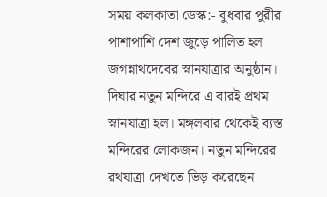সময় কলকাতা ডেস্ক:- বুধবার পুরীর পাশাপাশি দেশ জুড়ে পালিত হল জগন্নাথদেবের স্নানযাত্রার অনুষ্ঠান। দিঘার নতুন মন্দিরে এ বারই প্রথম স্নানযাত্রা হল। মঙ্গলবার থেকেই ব্যস্ত মন্দিরের লোকজন। নতুন মন্দিরের রথযাত্রা দেখতে ভিড় করেছেন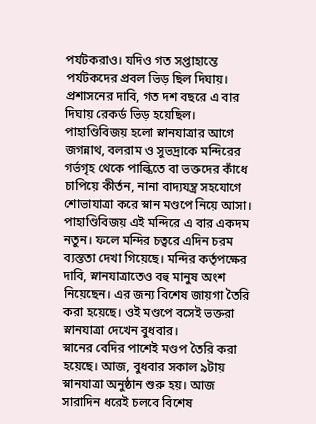পর্যটকরাও। যদিও গত সপ্তাহান্তে পর্যটকদের প্রবল ভিড় ছিল দিঘায়। প্রশাসনের দাবি, গত দশ বছরে এ বার দিঘায় রেকর্ড ভিড় হয়েছিল।
পাহাণ্ডিবিজয় হলো স্নানযাত্রার আগে জগন্নাথ, বলরাম ও সুভদ্রাকে মন্দিরের গর্ভগৃহ থেকে পাল্কিতে বা ভক্তদের কাঁধে চাপিয়ে কীর্তন, নানা বাদ্যযন্ত্র সহযোগে শোভাযাত্রা করে স্নান মণ্ডপে নিয়ে আসা। পাহাণ্ডিবিজয় এই মন্দিরে এ বার একদম নতুন। ফলে মন্দির চত্বরে এদিন চরম ব্যস্ততা দেখা গিয়েছে। মন্দির কর্তৃপক্ষের দাবি, স্নানযাত্রাতেও বহু মানুষ অংশ নিয়েছেন। এর জন্য বিশেষ জায়গা তৈরি করা হয়েছে। ওই মণ্ডপে বসেই ভক্তরা স্নানযাত্রা দেখেন বুধবার।
স্নানের বেদির পাশেই মণ্ডপ তৈরি করা হয়েছে। আজ, বুধবার সকাল ৯টায় স্নানযাত্রা অনুষ্ঠান শুরু হয়। আজ সারাদিন ধরেই চলবে বিশেষ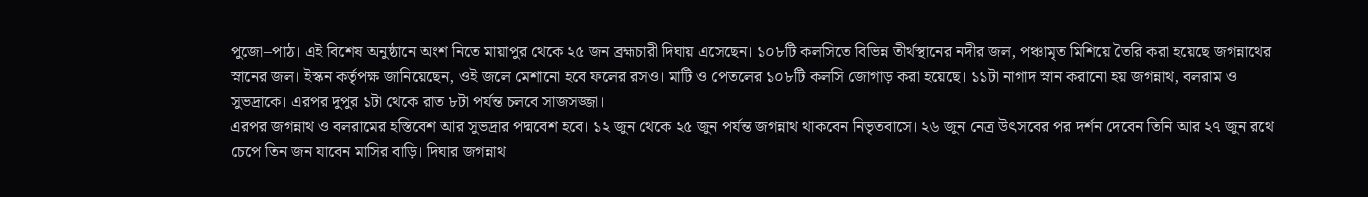পুজো–পাঠ। এই বিশেষ অনুষ্ঠানে অংশ নিতে মায়াপুর থেকে ২৫ জন ব্রহ্মচারী দিঘায় এসেছেন। ১০৮টি কলসিতে বিভিন্ন তীর্থস্থানের নদীর জল, পঞ্চামৃত মিশিয়ে তৈরি করা হয়েছে জগন্নাথের স্নানের জল। ইস্কন কর্তৃপক্ষ জানিয়েছেন, ওই জলে মেশানো হবে ফলের রসও। মাটি ও পেতলের ১০৮টি কলসি জোগাড় করা হয়েছে। ১১টা নাগাদ স্নান করানো হয় জগন্নাথ, বলরাম ও সুভদ্রাকে। এরপর দুপুর ১টা থেকে রাত ৮টা পর্যন্ত চলবে সাজসজ্জা।
এরপর জগন্নাথ ও বলরামের হস্তিবেশ আর সুভদ্রার পদ্মবেশ হবে। ১২ জুন থেকে ২৫ জুন পর্যন্ত জগন্নাথ থাকবেন নিভৃতবাসে। ২৬ জুন নেত্র উৎসবের পর দর্শন দেবেন তিনি আর ২৭ জুন রথে চেপে তিন জন যাবেন মাসির বাড়ি। দিঘার জগন্নাথ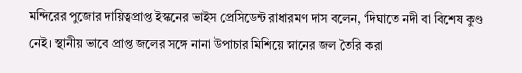মন্দিরের পুজোর দায়িত্বপ্রাপ্ত ইস্কনের ভাইস প্রেসিডেন্ট রাধারমণ দাস বলেন, ‘দিঘাতে নদী বা বিশেষ কুণ্ড নেই। স্থানীয় ভাবে প্রাপ্ত জলের সঙ্গে নানা উপাচার মিশিয়ে স্নানের জল তৈরি করা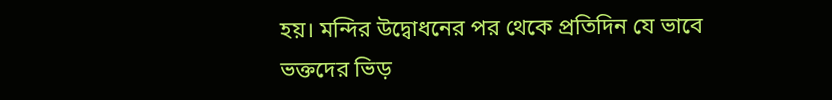হয়। মন্দির উদ্বোধনের পর থেকে প্রতিদিন যে ভাবে ভক্তদের ভিড়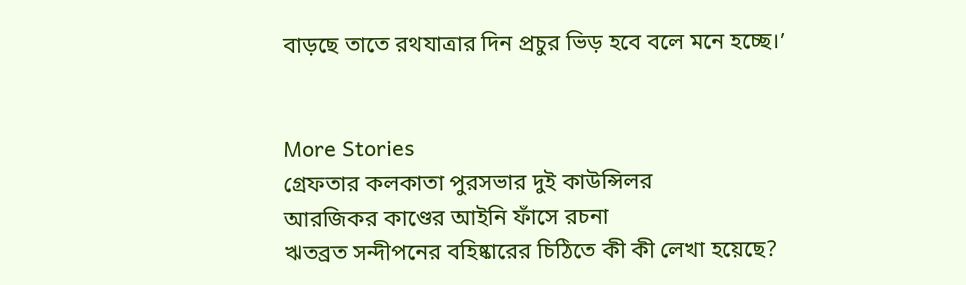বাড়ছে তাতে রথযাত্রার দিন প্রচুর ভিড় হবে বলে মনে হচ্ছে।’


More Stories
গ্রেফতার কলকাতা পুরসভার দুই কাউন্সিলর
আরজিকর কাণ্ডের আইনি ফাঁসে রচনা
ঋতব্রত সন্দীপনের বহিষ্কারের চিঠিতে কী কী লেখা হয়েছে?